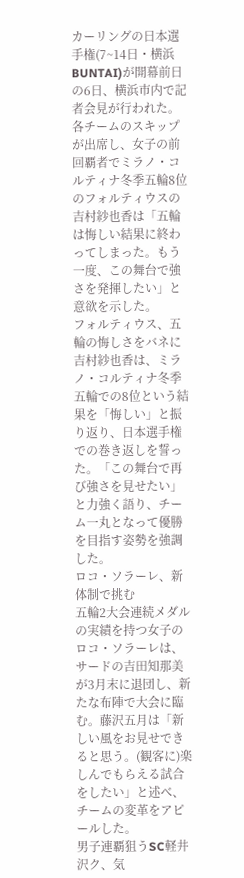カーリングの日本選手権(7~14日・横浜BUNTAI)が開幕前日の6日、横浜市内で記者会見が行われた。各チームのスキップが出席し、女子の前回覇者でミラノ・コルティナ冬季五輪8位のフォルティウスの吉村紗也香は「五輪は悔しい結果に終わってしまった。もう一度、この舞台で強さを発揮したい」と意欲を示した。
フォルティウス、五輪の悔しさをバネに
吉村紗也香は、ミラノ・コルティナ冬季五輪での8位という結果を「悔しい」と振り返り、日本選手権での巻き返しを誓った。「この舞台で再び強さを見せたい」と力強く語り、チーム一丸となって優勝を目指す姿勢を強調した。
ロコ・ソラーレ、新体制で挑む
五輪2大会連続メダルの実績を持つ女子のロコ・ソラーレは、サードの吉田知那美が3月末に退団し、新たな布陣で大会に臨む。藤沢五月は「新しい風をお見せできると思う。(観客に)楽しんでもらえる試合をしたい」と述べ、チームの変革をアピールした。
男子連覇狙うSC軽井沢ク、気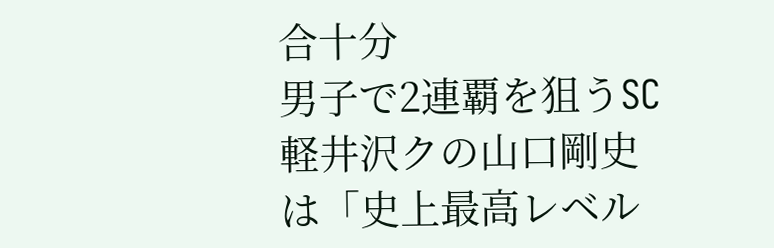合十分
男子で2連覇を狙うSC軽井沢クの山口剛史は「史上最高レベル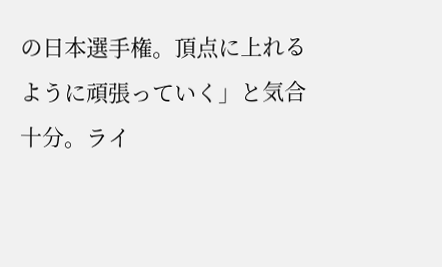の日本選手権。頂点に上れるように頑張っていく」と気合十分。ライ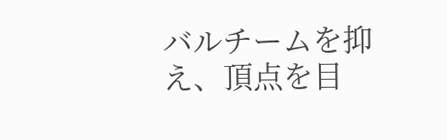バルチームを抑え、頂点を目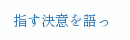指す決意を語っ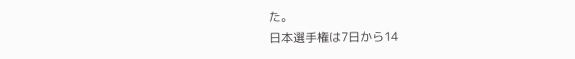た。
日本選手権は7日から14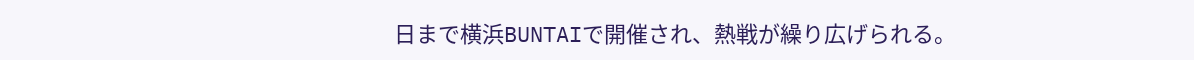日まで横浜BUNTAIで開催され、熱戦が繰り広げられる。